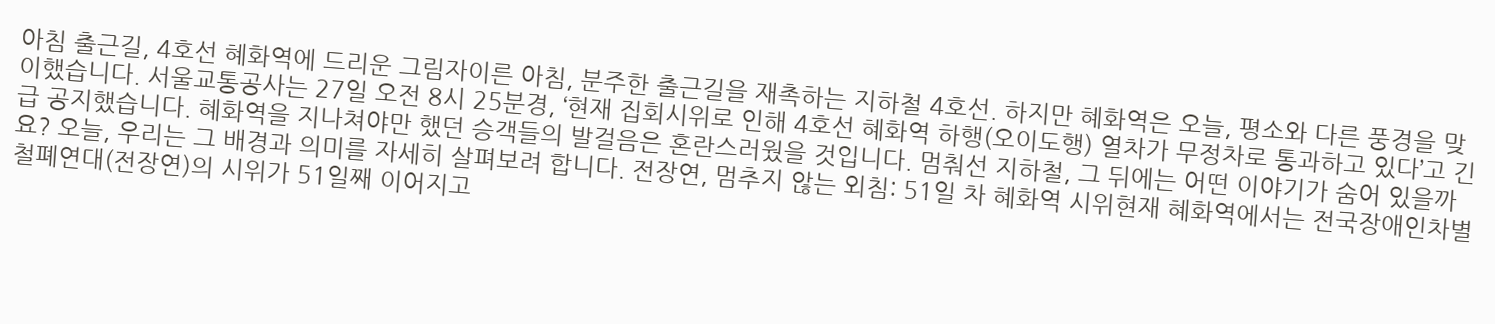아침 출근길, 4호선 혜화역에 드리운 그림자이른 아침, 분주한 출근길을 재촉하는 지하철 4호선. 하지만 혜화역은 오늘, 평소와 다른 풍경을 맞이했습니다. 서울교통공사는 27일 오전 8시 25분경, ‘현재 집회시위로 인해 4호선 혜화역 하행(오이도행) 열차가 무정차로 통과하고 있다’고 긴급 공지했습니다. 혜화역을 지나쳐야만 했던 승객들의 발걸음은 혼란스러웠을 것입니다. 멈춰선 지하철, 그 뒤에는 어떤 이야기가 숨어 있을까요? 오늘, 우리는 그 배경과 의미를 자세히 살펴보려 합니다. 전장연, 멈추지 않는 외침: 51일 차 혜화역 시위현재 혜화역에서는 전국장애인차별철폐연대(전장연)의 시위가 51일째 이어지고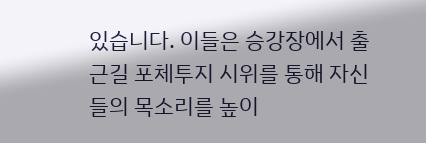있습니다. 이들은 승강장에서 출근길 포체투지 시위를 통해 자신들의 목소리를 높이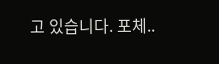고 있습니다. 포체..